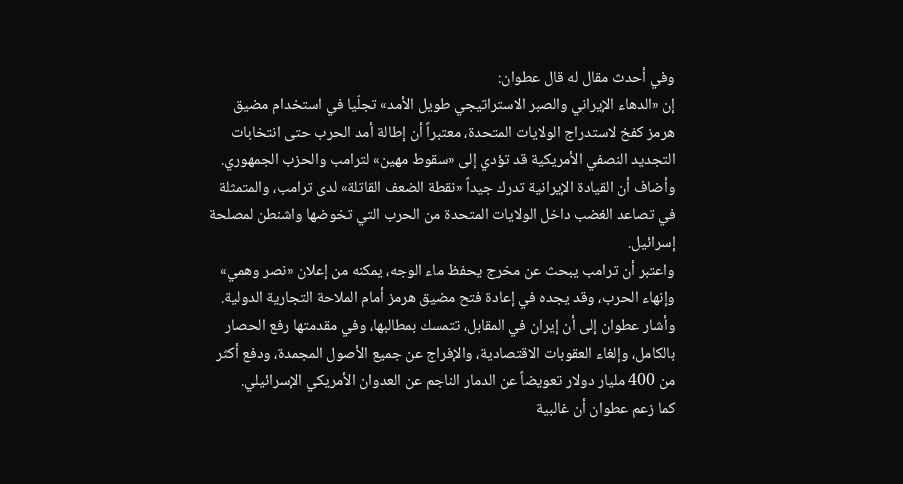وفي أحدث مقال له قال عطوان:
إن «الدهاء الإيراني والصبر الاستراتيجي طويل الأمد» تجلّيا في استخدام مضيق هرمز كفخ لاستدراج الولايات المتحدة، معتبراً أن إطالة أمد الحرب حتى انتخابات التجديد النصفي الأمريكية قد تؤدي إلى «سقوط مهين» لترامب والحزب الجمهوري.
وأضاف أن القيادة الإيرانية تدرك جيداً «نقطة الضعف القاتلة» لدى ترامب، والمتمثلة في تصاعد الغضب داخل الولايات المتحدة من الحرب التي تخوضها واشنطن لمصلحة إسرائيل.
واعتبر أن ترامب يبحث عن مخرج يحفظ ماء الوجه، يمكنه من إعلان «نصر وهمي» وإنهاء الحرب، وقد يجده في إعادة فتح مضيق هرمز أمام الملاحة التجارية الدولية.
وأشار عطوان إلى أن إيران في المقابل، تتمسك بمطالبها، وفي مقدمتها رفع الحصار بالكامل، وإلغاء العقوبات الاقتصادية، والإفراج عن جميع الأصول المجمدة، ودفع أكثر من 400 مليار دولار تعويضاً عن الدمار الناجم عن العدوان الأمريكي الإسرائيلي.
كما زعم عطوان أن غالبية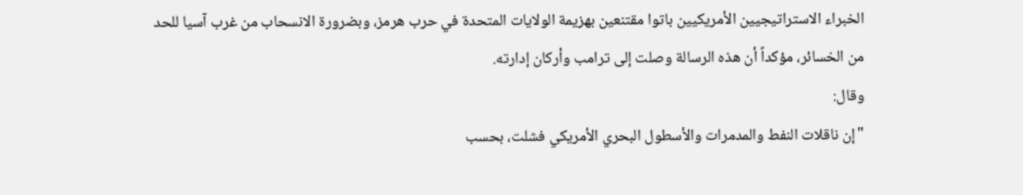الخبراء الاستراتيجيين الأمريكيين باتوا مقتنعين بهزيمة الولايات المتحدة في حرب هرمز، وبضرورة الانسحاب من غرب آسيا للحد من الخسائر، مؤكداً أن هذه الرسالة وصلت إلى ترامب وأركان إدارته.
وقال:
"إن ناقلات النفط والمدمرات والأسطول البحري الأمريكي فشلت، بحسب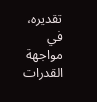تقديره، في مواجهة القدرات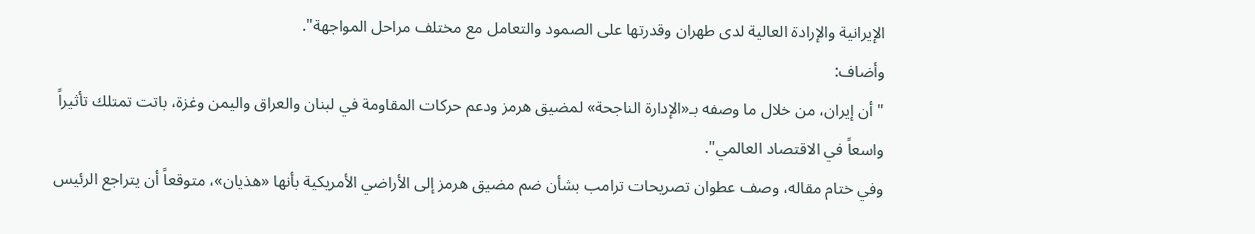الإيرانية والإرادة العالية لدى طهران وقدرتها على الصمود والتعامل مع مختلف مراحل المواجهة".
وأضاف:
"أن إيران، من خلال ما وصفه بـ«الإدارة الناجحة» لمضيق هرمز ودعم حركات المقاومة في لبنان والعراق واليمن وغزة، باتت تمتلك تأثيراً واسعاً في الاقتصاد العالمي".
وفي ختام مقاله، وصف عطوان تصريحات ترامب بشأن ضم مضيق هرمز إلى الأراضي الأمريكية بأنها «هذيان»، متوقعاً أن يتراجع الرئيس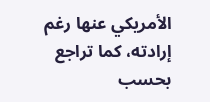الأمريكي عنها رغم إرادته، كما تراجع بحسب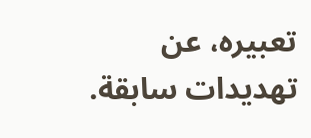تعبيره، عن تهديدات سابقة.